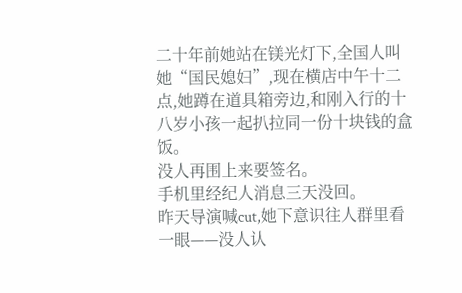二十年前她站在镁光灯下,全国人叫她“国民媳妇”,现在横店中午十二点,她蹲在道具箱旁边,和刚入行的十八岁小孩一起扒拉同一份十块钱的盒饭。
没人再围上来要签名。
手机里经纪人消息三天没回。
昨天导演喊cut,她下意识往人群里看一眼——没人认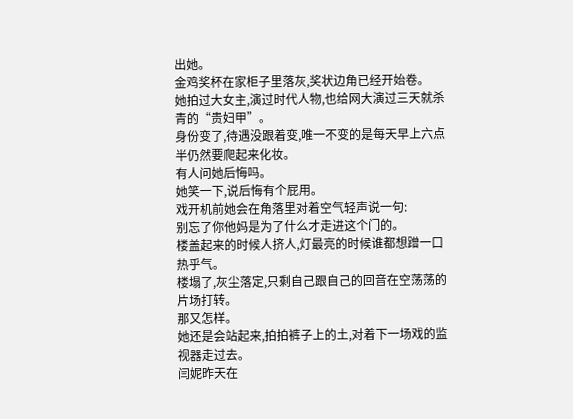出她。
金鸡奖杯在家柜子里落灰,奖状边角已经开始卷。
她拍过大女主,演过时代人物,也给网大演过三天就杀青的“贵妇甲”。
身份变了,待遇没跟着变,唯一不变的是每天早上六点半仍然要爬起来化妆。
有人问她后悔吗。
她笑一下,说后悔有个屁用。
戏开机前她会在角落里对着空气轻声说一句:
别忘了你他妈是为了什么才走进这个门的。
楼盖起来的时候人挤人,灯最亮的时候谁都想蹭一口热乎气。
楼塌了,灰尘落定,只剩自己跟自己的回音在空荡荡的片场打转。
那又怎样。
她还是会站起来,拍拍裤子上的土,对着下一场戏的监视器走过去。
闫妮昨天在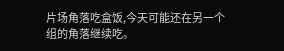片场角落吃盒饭,今天可能还在另一个组的角落继续吃。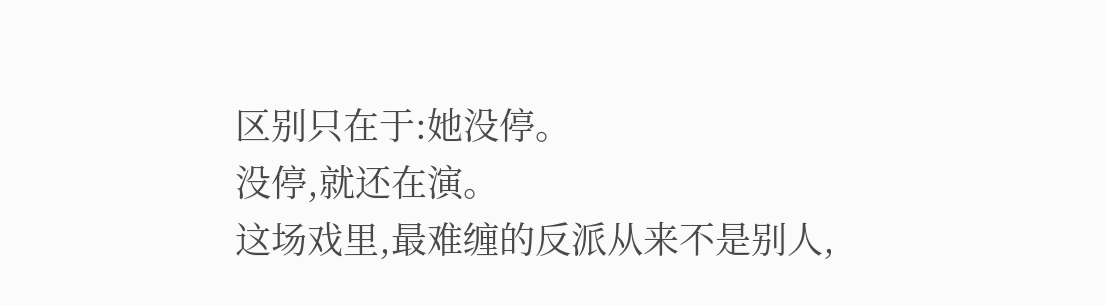区别只在于:她没停。
没停,就还在演。
这场戏里,最难缠的反派从来不是别人,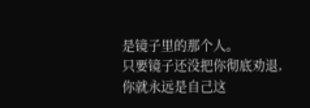是镜子里的那个人。
只要镜子还没把你彻底劝退,你就永远是自己这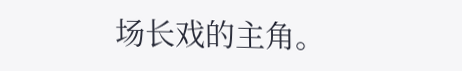场长戏的主角。